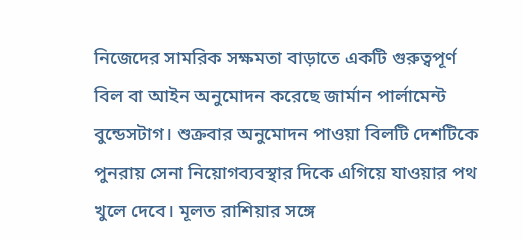নিজেদের সামরিক সক্ষমতা বাড়াতে একটি গুরুত্বপূর্ণ বিল বা আইন অনুমোদন করেছে জার্মান পার্লামেন্ট বুন্ডেসটাগ। শুক্রবার অনুমোদন পাওয়া বিলটি দেশটিকে পুনরায় সেনা নিয়োগব্যবস্থার দিকে এগিয়ে যাওয়ার পথ খুলে দেবে। মূলত রাশিয়ার সঙ্গে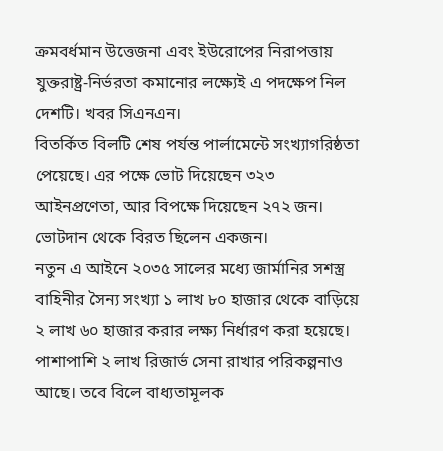ক্রমবর্ধমান উত্তেজনা এবং ইউরোপের নিরাপত্তায় যুক্তরাষ্ট্র-নির্ভরতা কমানোর লক্ষ্যেই এ পদক্ষেপ নিল দেশটি। খবর সিএনএন।
বিতর্কিত বিলটি শেষ পর্যন্ত পার্লামেন্টে সংখ্যাগরিষ্ঠতা পেয়েছে। এর পক্ষে ভোট দিয়েছেন ৩২৩ আইনপ্রণেতা, আর বিপক্ষে দিয়েছেন ২৭২ জন। ভোটদান থেকে বিরত ছিলেন একজন।
নতুন এ আইনে ২০৩৫ সালের মধ্যে জার্মানির সশস্ত্র বাহিনীর সৈন্য সংখ্যা ১ লাখ ৮০ হাজার থেকে বাড়িয়ে ২ লাখ ৬০ হাজার করার লক্ষ্য নির্ধারণ করা হয়েছে। পাশাপাশি ২ লাখ রিজার্ভ সেনা রাখার পরিকল্পনাও আছে। তবে বিলে বাধ্যতামূলক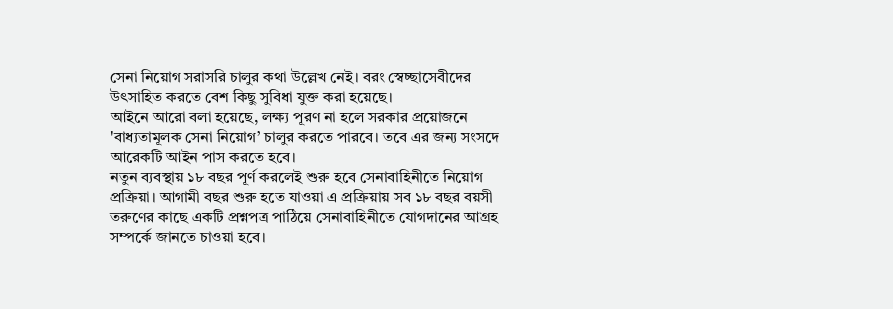সেনা নিয়োগ সরাসরি চালুর কথা উল্লেখ নেই। বরং স্বেচ্ছাসেবীদের উৎসাহিত করতে বেশ কিছু সুবিধা যুক্ত করা হয়েছে।
আইনে আরো বলা হয়েছে, লক্ষ্য পূরণ না হলে সরকার প্রয়োজনে 'বাধ্যতামূলক সেনা নিয়োগ’ চালুর করতে পারবে। তবে এর জন্য সংসদে আরেকটি আইন পাস করতে হবে।
নতুন ব্যবস্থায় ১৮ বছর পূর্ণ করলেই শুরু হবে সেনাবাহিনীতে নিয়োগ প্রক্রিয়া। আগামী বছর শুরু হতে যাওয়া এ প্রক্রিয়ায় সব ১৮ বছর বয়সী তরুণের কাছে একটি প্রশ্নপত্র পাঠিয়ে সেনাবাহিনীতে যোগদানের আগ্রহ সম্পর্কে জানতে চাওয়া হবে।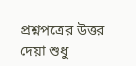প্রশ্নপত্রের উত্তর দেয়া শুধু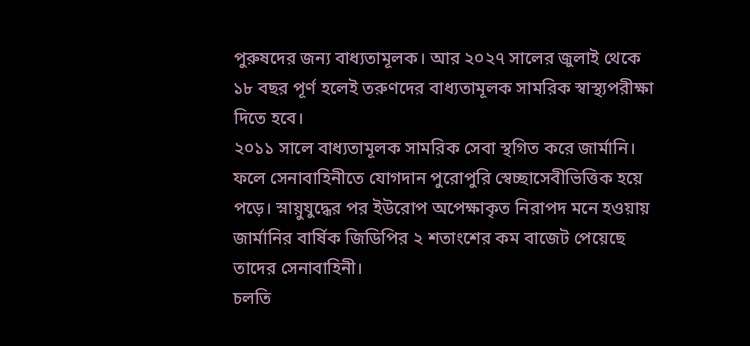পুরুষদের জন্য বাধ্যতামূলক। আর ২০২৭ সালের জুলাই থেকে ১৮ বছর পূর্ণ হলেই তরুণদের বাধ্যতামূলক সামরিক স্বাস্থ্যপরীক্ষা দিতে হবে।
২০১১ সালে বাধ্যতামূলক সামরিক সেবা স্থগিত করে জার্মানি। ফলে সেনাবাহিনীতে যোগদান পুরোপুরি স্বেচ্ছাসেবীভিত্তিক হয়ে পড়ে। স্নায়ুযুদ্ধের পর ইউরোপ অপেক্ষাকৃত নিরাপদ মনে হওয়ায় জার্মানির বার্ষিক জিডিপির ২ শতাংশের কম বাজেট পেয়েছে তাদের সেনাবাহিনী।
চলতি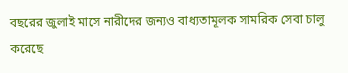বছরের জুলাই মাসে নারীদের জন্যও বাধ্যতামূলক সামরিক সেবা চালু করেছে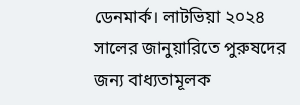ডেনমার্ক। লাটভিয়া ২০২৪ সালের জানুয়ারিতে পুরুষদের জন্য বাধ্যতামূলক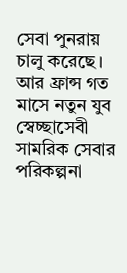সেবা পুনরায় চালু করেছে। আর ফ্রান্স গত মাসে নতুন যুব স্বেচ্ছাসেবী সামরিক সেবার পরিকল্পনা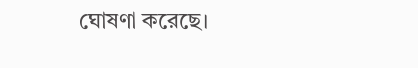ঘোষণা করেছে।